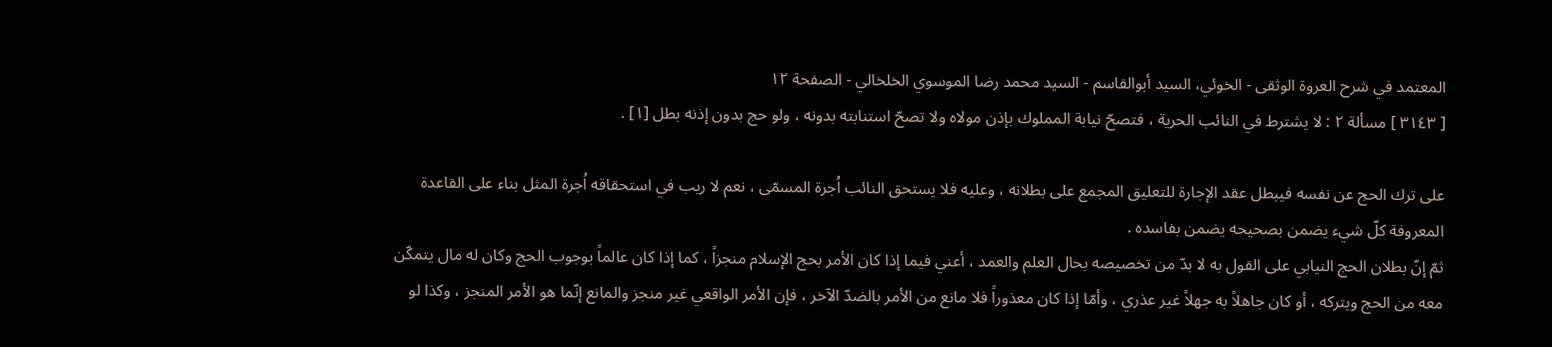المعتمد في شرح العروة الوثقى - الخوئي، السيد أبوالقاسم - السيد محمد رضا الموسوي الخلخالي - الصفحة ١٢
[ ٣١٤٣ ] مسألة ٢ : لا يشترط في النائب الحرية ، فتصحّ نيابة المملوك بإذن مولاه ولا تصحّ استنابته بدونه ، ولو حج بدون إذنه بطل [١] .

على ترك الحج عن نفسه فيبطل عقد الإجارة للتعليق المجمع على بطلانه ، وعليه فلا يستحق النائب اُجرة المسمّى ، نعم لا ريب في استحقاقه اُجرة المثل بناء على القاعدة المعروفة كلّ شيء يضمن بصحيحه يضمن بفاسده .
ثمّ إنّ بطلان الحج النيابي على القول به لا بدّ من تخصيصه بحال العلم والعمد ، أعني فيما إذا كان الأمر بحج الإسلام منجزاً ، كما إذا كان عالماً بوجوب الحج وكان له مال يتمكّن معه من الحج ويتركه ، أو كان جاهلاً به جهلاً غير عذري ، وأمّا إذا كان معذوراً فلا مانع من الأمر بالضدّ الآخر ، فإن الأمر الواقعي غير منجز والمانع إنّما هو الأمر المنجز ، وكذا لو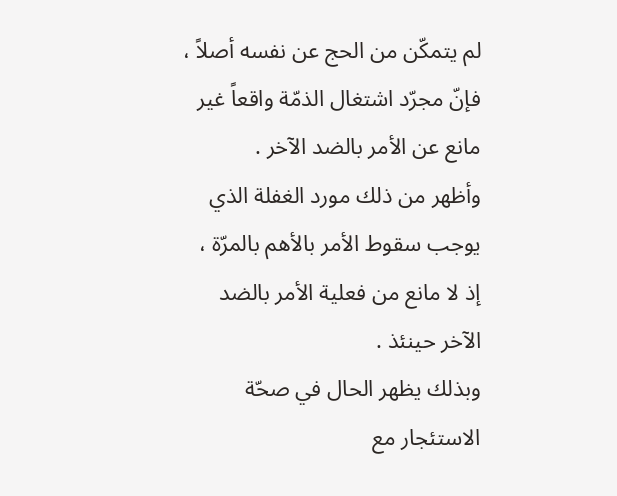لم يتمكّن من الحج عن نفسه أصلاً ، فإنّ مجرّد اشتغال الذمّة واقعاً غير مانع عن الأمر بالضد الآخر .
وأظهر من ذلك مورد الغفلة الذي يوجب سقوط الأمر بالأهم بالمرّة ، إذ لا مانع من فعلية الأمر بالضد الآخر حينئذ .
وبذلك يظهر الحال في صحّة الاستئجار مع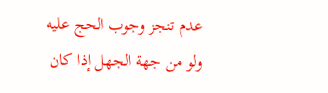عدم تنجز وجوب الحج عليه ولو من جهة الجهل إذا كان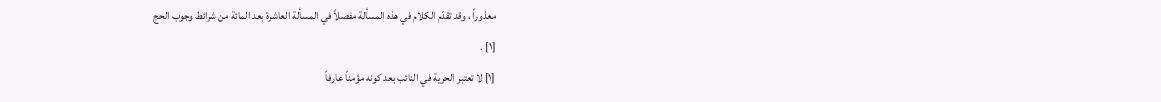معذوراً ، وقد تقدّم الكلام في هذه المسألة مفصلاً في المسألة العاشرة بعد المائة من شرائط وجوب الحج
[١] .
[١] لا تعتبر الحرية في النائب بعد كونه مؤمناً عارفاً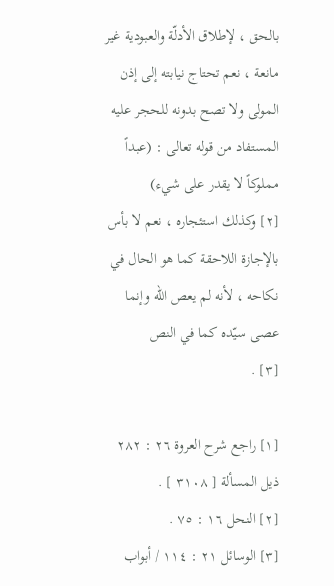بالحق ، لإطلاق الأدلّة والعبودية غير مانعة ، نعم تحتاج نيابته إلى إذن المولى ولا تصح بدونه للحجر عليه المستفاد من قوله تعالى : (عبداً مملوكاً لا يقدر على شيء)
[٢] وكذلك استئجاره ، نعم لا بأس بالإجازة اللاحقة كما هو الحال في نكاحه ، لأنه لم يعص الله وإنما عصى سيّده كما في النص
[٣] .

[١] راجع شرح العروة ٢٦ : ٢٨٢ ذيل المسألة [ ٣١٠٨ ] .
[٢] النحل ١٦ : ٧٥ .
[٣] الوسائل ٢١ : ١١٤ / أبواب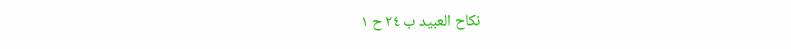نكاح العبيد ب ٢٤ ح ١